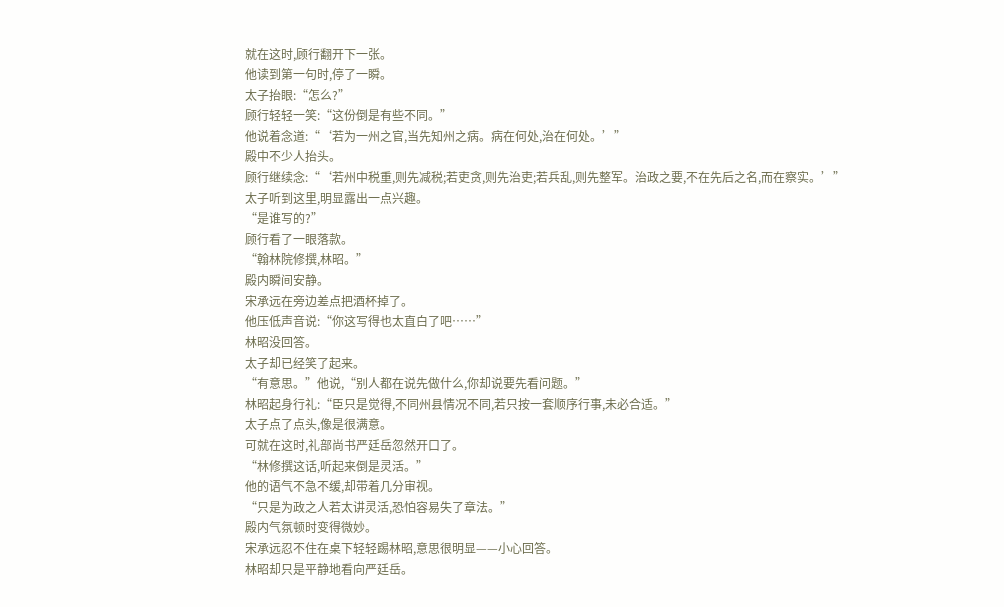就在这时,顾行翻开下一张。
他读到第一句时,停了一瞬。
太子抬眼:“怎么?”
顾行轻轻一笑:“这份倒是有些不同。”
他说着念道:“‘若为一州之官,当先知州之病。病在何处,治在何处。’”
殿中不少人抬头。
顾行继续念:“‘若州中税重,则先减税;若吏贪,则先治吏;若兵乱,则先整军。治政之要,不在先后之名,而在察实。’”
太子听到这里,明显露出一点兴趣。
“是谁写的?”
顾行看了一眼落款。
“翰林院修撰,林昭。”
殿内瞬间安静。
宋承远在旁边差点把酒杯掉了。
他压低声音说:“你这写得也太直白了吧……”
林昭没回答。
太子却已经笑了起来。
“有意思。”他说,“别人都在说先做什么,你却说要先看问题。”
林昭起身行礼:“臣只是觉得,不同州县情况不同,若只按一套顺序行事,未必合适。”
太子点了点头,像是很满意。
可就在这时,礼部尚书严廷岳忽然开口了。
“林修撰这话,听起来倒是灵活。”
他的语气不急不缓,却带着几分审视。
“只是为政之人若太讲灵活,恐怕容易失了章法。”
殿内气氛顿时变得微妙。
宋承远忍不住在桌下轻轻踢林昭,意思很明显——小心回答。
林昭却只是平静地看向严廷岳。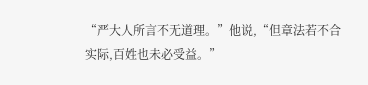“严大人所言不无道理。”他说,“但章法若不合实际,百姓也未必受益。”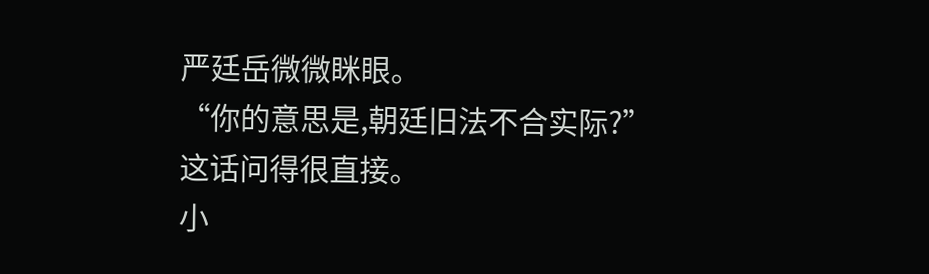严廷岳微微眯眼。
“你的意思是,朝廷旧法不合实际?”
这话问得很直接。
小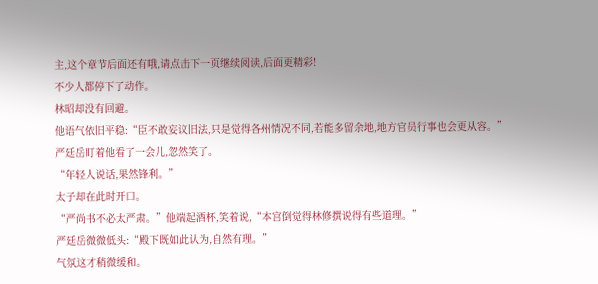主,这个章节后面还有哦,请点击下一页继续阅读,后面更精彩!
不少人都停下了动作。
林昭却没有回避。
他语气依旧平稳:“臣不敢妄议旧法,只是觉得各州情况不同,若能多留余地,地方官员行事也会更从容。”
严廷岳盯着他看了一会儿,忽然笑了。
“年轻人说话,果然锋利。”
太子却在此时开口。
“严尚书不必太严肃。”他端起酒杯,笑着说,“本宫倒觉得林修撰说得有些道理。”
严廷岳微微低头:“殿下既如此认为,自然有理。”
气氛这才稍微缓和。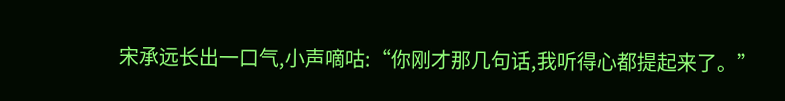宋承远长出一口气,小声嘀咕:“你刚才那几句话,我听得心都提起来了。”